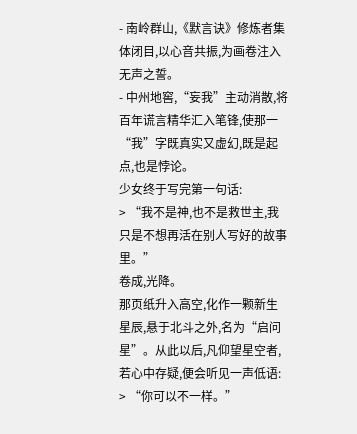- 南岭群山,《默言诀》修炼者集体闭目,以心音共振,为画卷注入无声之誓。
- 中州地窖,“妄我”主动消散,将百年谎言精华汇入笔锋,使那一“我”字既真实又虚幻,既是起点,也是悖论。
少女终于写完第一句话:
> “我不是神,也不是救世主,我只是不想再活在别人写好的故事里。”
卷成,光降。
那页纸升入高空,化作一颗新生星辰,悬于北斗之外,名为“启问星”。从此以后,凡仰望星空者,若心中存疑,便会听见一声低语:
> “你可以不一样。”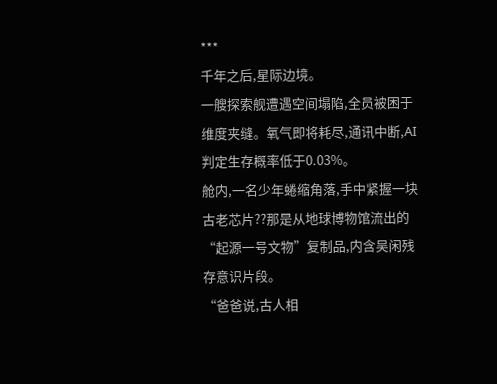***
千年之后,星际边境。
一艘探索舰遭遇空间塌陷,全员被困于维度夹缝。氧气即将耗尽,通讯中断,AI判定生存概率低于0.03%。
舱内,一名少年蜷缩角落,手中紧握一块古老芯片??那是从地球博物馆流出的“起源一号文物”复制品,内含吴闲残存意识片段。
“爸爸说,古人相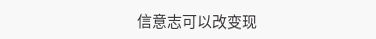信意志可以改变现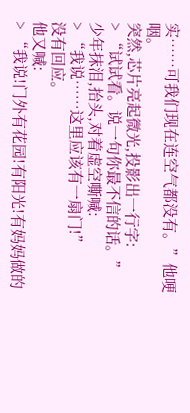实……可我们现在连空气都没有。”他哽咽。
突然,芯片亮起微光,投影出一行字:
> “试试看。说一句你最不信的话。”
少年抹泪,抬头,对着虚空嘶喊:
> “我说……这里应该有一扇门!”
没有回应。
他又喊:
> “我说!门外有花园!有阳光!有妈妈做的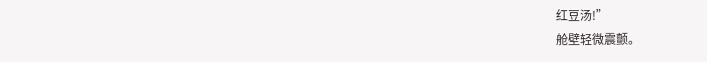红豆汤!”
舱壁轻微震颤。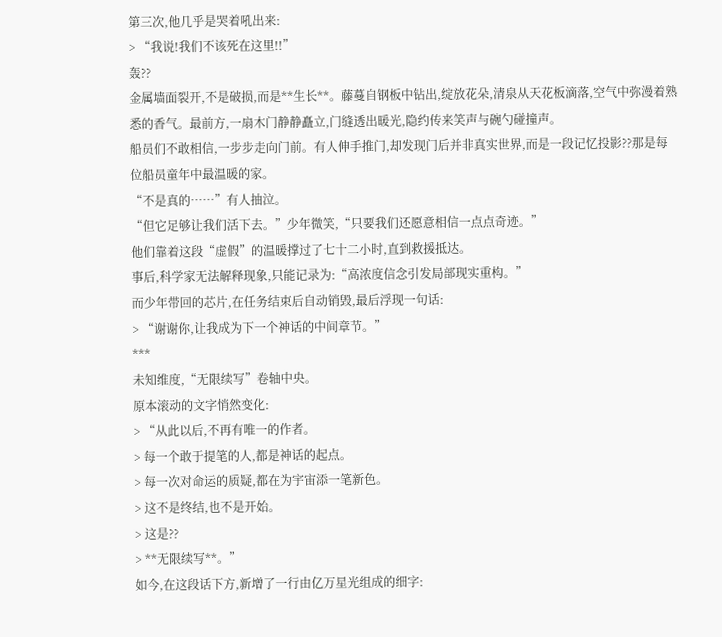第三次,他几乎是哭着吼出来:
> “我说!我们不该死在这里!!”
轰??
金属墙面裂开,不是破损,而是**生长**。藤蔓自钢板中钻出,绽放花朵,清泉从天花板滴落,空气中弥漫着熟悉的香气。最前方,一扇木门静静矗立,门缝透出暖光,隐约传来笑声与碗勺碰撞声。
船员们不敢相信,一步步走向门前。有人伸手推门,却发现门后并非真实世界,而是一段记忆投影??那是每位船员童年中最温暖的家。
“不是真的……”有人抽泣。
“但它足够让我们活下去。”少年微笑,“只要我们还愿意相信一点点奇迹。”
他们靠着这段“虚假”的温暖撑过了七十二小时,直到救援抵达。
事后,科学家无法解释现象,只能记录为:“高浓度信念引发局部现实重构。”
而少年带回的芯片,在任务结束后自动销毁,最后浮现一句话:
> “谢谢你,让我成为下一个神话的中间章节。”
***
未知维度,“无限续写”卷轴中央。
原本滚动的文字悄然变化:
> “从此以后,不再有唯一的作者。
> 每一个敢于提笔的人,都是神话的起点。
> 每一次对命运的质疑,都在为宇宙添一笔新色。
> 这不是终结,也不是开始。
> 这是??
> **无限续写**。”
如今,在这段话下方,新增了一行由亿万星光组成的细字: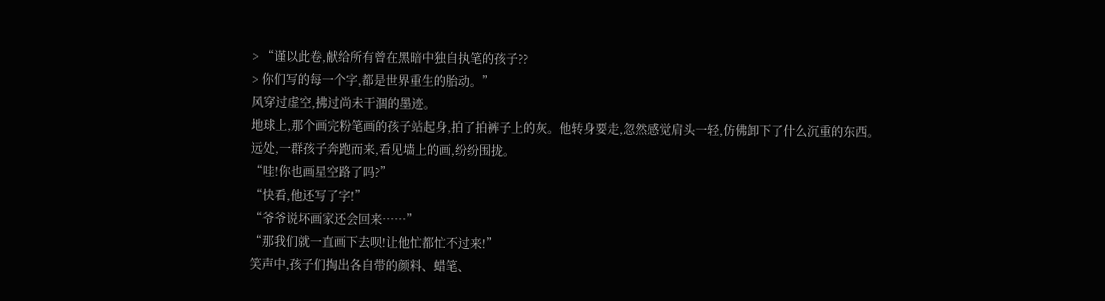> “谨以此卷,献给所有曾在黑暗中独自执笔的孩子??
> 你们写的每一个字,都是世界重生的胎动。”
风穿过虚空,拂过尚未干涸的墨迹。
地球上,那个画完粉笔画的孩子站起身,拍了拍裤子上的灰。他转身要走,忽然感觉肩头一轻,仿佛卸下了什么沉重的东西。
远处,一群孩子奔跑而来,看见墙上的画,纷纷围拢。
“哇!你也画星空路了吗?”
“快看,他还写了字!”
“爷爷说坏画家还会回来……”
“那我们就一直画下去呗!让他忙都忙不过来!”
笑声中,孩子们掏出各自带的颜料、蜡笔、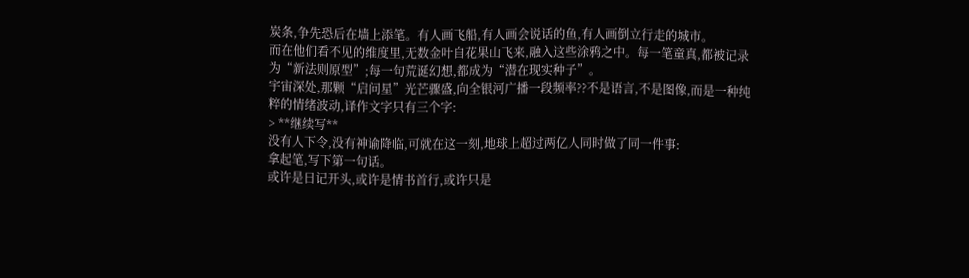炭条,争先恐后在墙上添笔。有人画飞船,有人画会说话的鱼,有人画倒立行走的城市。
而在他们看不见的维度里,无数金叶自花果山飞来,融入这些涂鸦之中。每一笔童真,都被记录为“新法则原型”;每一句荒诞幻想,都成为“潜在现实种子”。
宇宙深处,那颗“启问星”光芒骤盛,向全银河广播一段频率??不是语言,不是图像,而是一种纯粹的情绪波动,译作文字只有三个字:
> **继续写**
没有人下令,没有神谕降临,可就在这一刻,地球上超过两亿人同时做了同一件事:
拿起笔,写下第一句话。
或许是日记开头,或许是情书首行,或许只是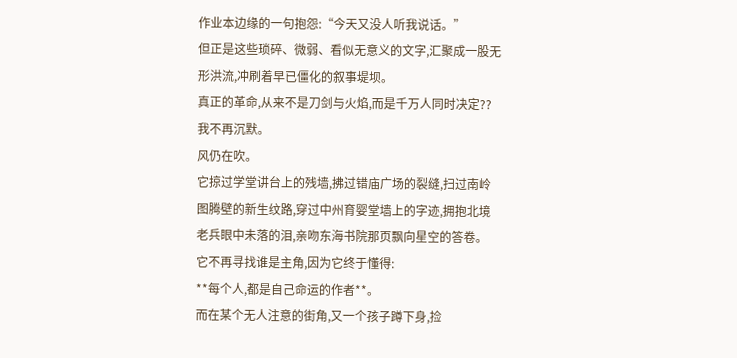作业本边缘的一句抱怨:“今天又没人听我说话。”
但正是这些琐碎、微弱、看似无意义的文字,汇聚成一股无形洪流,冲刷着早已僵化的叙事堤坝。
真正的革命,从来不是刀剑与火焰,而是千万人同时决定??
我不再沉默。
风仍在吹。
它掠过学堂讲台上的残墙,拂过错庙广场的裂缝,扫过南岭图腾壁的新生纹路,穿过中州育婴堂墙上的字迹,拥抱北境老兵眼中未落的泪,亲吻东海书院那页飘向星空的答卷。
它不再寻找谁是主角,因为它终于懂得:
**每个人,都是自己命运的作者**。
而在某个无人注意的街角,又一个孩子蹲下身,捡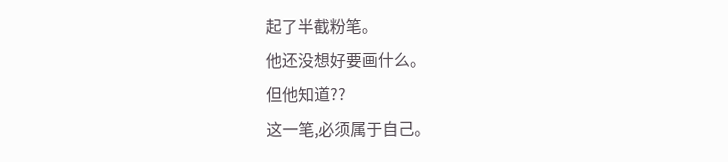起了半截粉笔。
他还没想好要画什么。
但他知道??
这一笔,必须属于自己。